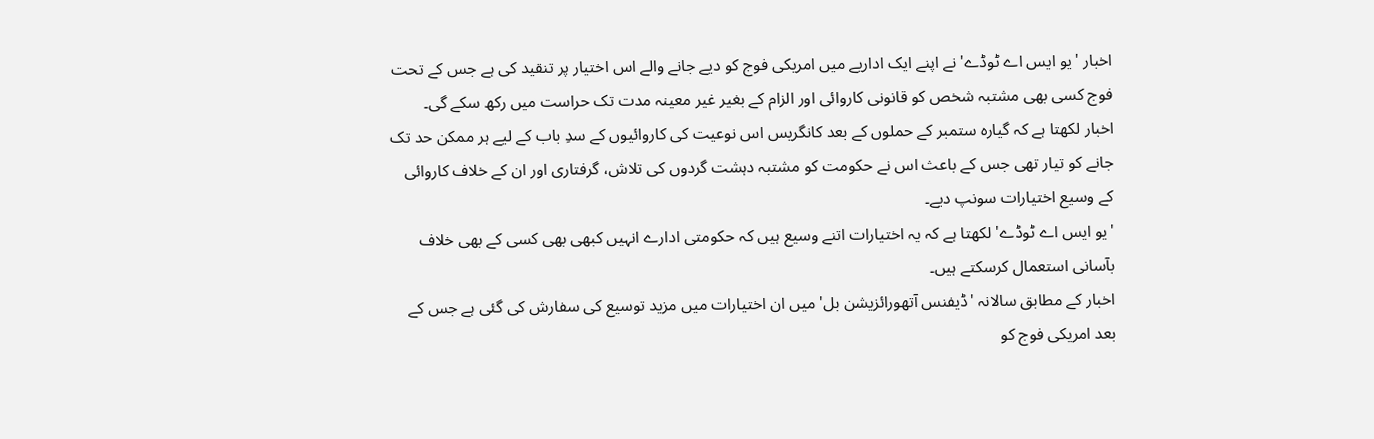اخبار 'یو ایس اے ٹوڈے' نے اپنے ایک اداریے میں امریکی فوج کو دیے جانے والے اس اختیار پر تنقید کی ہے جس کے تحت فوج کسی بھی مشتبہ شخص کو قانونی کاروائی اور الزام کے بغیر غیر معینہ مدت تک حراست میں رکھ سکے گی۔
اخبار لکھتا ہے کہ گیارہ ستمبر کے حملوں کے بعد کانگریس اس نوعیت کی کاروائیوں کے سدِ باب کے لیے ہر ممکن حد تک جانے کو تیار تھی جس کے باعث اس نے حکومت کو مشتبہ دہشت گردوں کی تلاش، گرفتاری اور ان کے خلاف کاروائی کے وسیع اختیارات سونپ دیے۔
'یو ایس اے ٹوڈے' لکھتا ہے کہ یہ اختیارات اتنے وسیع ہیں کہ حکومتی ادارے انہیں کبھی بھی کسی کے بھی خلاف بآسانی استعمال کرسکتے ہیں۔
اخبار کے مطابق سالانہ 'ڈیفنس آتھورائزیشن بل' میں ان اختیارات میں مزید توسیع کی سفارش کی گئی ہے جس کے بعد امریکی فوج کو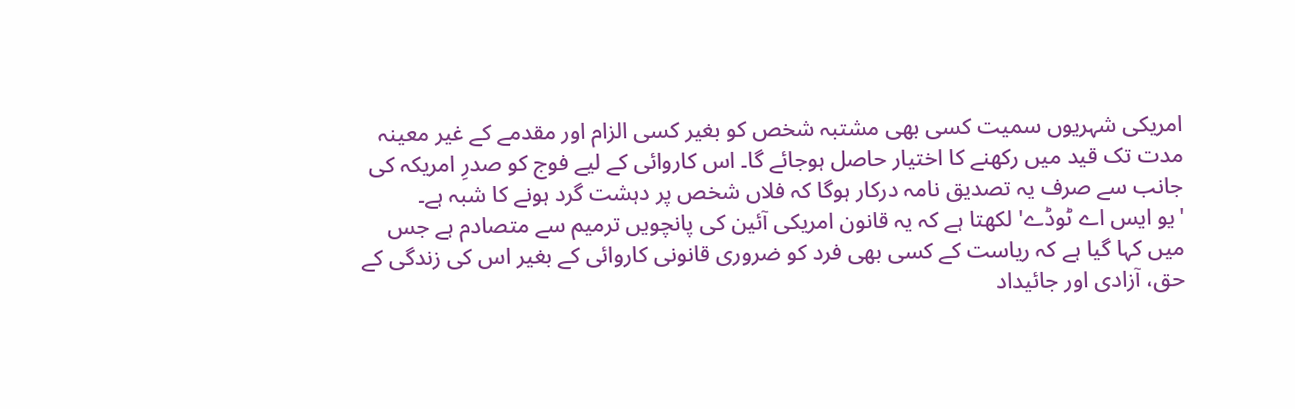امریکی شہریوں سمیت کسی بھی مشتبہ شخص کو بغیر کسی الزام اور مقدمے کے غیر معینہ مدت تک قید میں رکھنے کا اختیار حاصل ہوجائے گا۔ اس کاروائی کے لیے فوج کو صدرِ امریکہ کی جانب سے صرف یہ تصدیق نامہ درکار ہوگا کہ فلاں شخص پر دہشت گرد ہونے کا شبہ ہے۔
'یو ایس اے ٹوڈے' لکھتا ہے کہ یہ قانون امریکی آئین کی پانچویں ترمیم سے متصادم ہے جس میں کہا گیا ہے کہ ریاست کے کسی بھی فرد کو ضروری قانونی کاروائی کے بغیر اس کی زندگی کے حق، آزادی اور جائیداد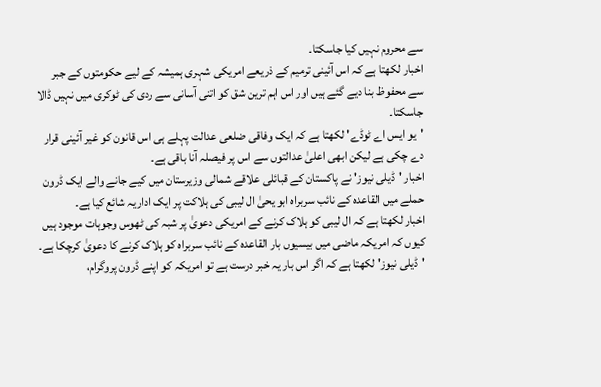سے محروم نہیں کیا جاسکتا۔
اخبار لکھتا ہے کہ اس آئینی ترمیم کے ذریعے امریکی شہری ہمیشہ کے لیے حکومتوں کے جبر سے محفوظ بنا دیے گئے ہیں اور اس اہم ترین شق کو اتنی آسانی سے ردی کی ٹوکری میں نہیں ڈالا جاسکتا۔
'یو ایس اے ٹوڈے' لکھتا ہے کہ ایک وفاقی ضلعی عدالت پہلے ہی اس قانون کو غیر آئینی قرار دے چکی ہے لیکن ابھی اعلیٰ عدالتوں سے اس پر فیصلہ آنا باقی ہے۔
اخبار 'ڈیلی نیوز' نے پاکستان کے قبائلی علاقے شمالی وزیرستان میں کیے جانے والے ایک ڈرون حملے میں القاعدہ کے نائب سربراہ ابو یحیٰ ال لیبی کی ہلاکت پر ایک اداریہ شائع کیا ہے۔
اخبار لکھتا ہے کہ ال لیبی کو ہلاک کرنے کے امریکی دعویٰ پر شبہ کی ٹھوس وجوہات موجود ہیں کیوں کہ امریکہ ماضی میں بیسیوں بار القاعدہ کے نائب سربراہ کو ہلاک کرنے کا دعویٰ کرچکا ہے۔
'ڈیلی نیوز' لکھتا ہے کہ اگر اس بار یہ خبر درست ہے تو امریکہ کو اپنے ڈرون پروگرام،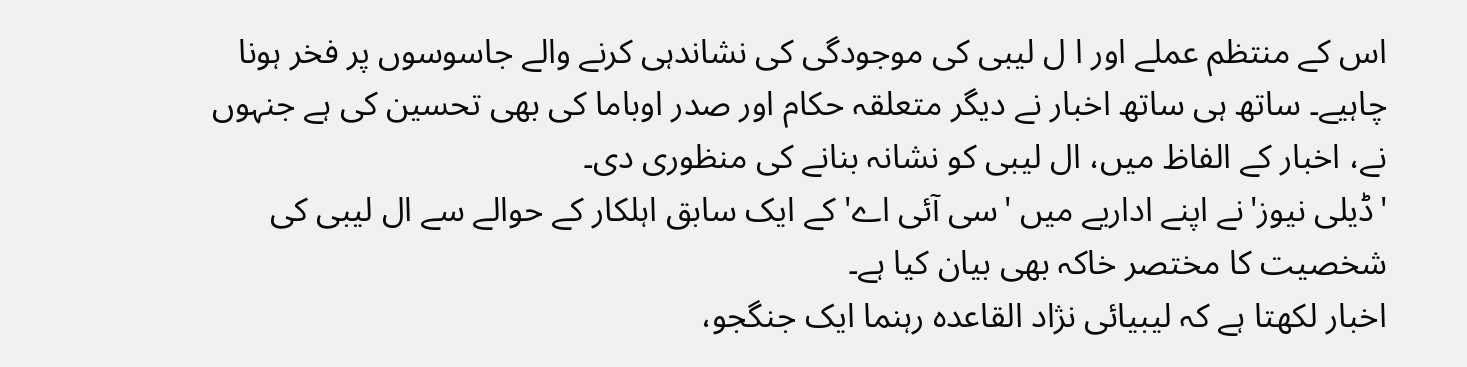اس کے منتظم عملے اور ا ل لیبی کی موجودگی کی نشاندہی کرنے والے جاسوسوں پر فخر ہونا چاہیے۔ ساتھ ہی ساتھ اخبار نے دیگر متعلقہ حکام اور صدر اوباما کی بھی تحسین کی ہے جنہوں نے، اخبار کے الفاظ میں، ال لیبی کو نشانہ بنانے کی منظوری دی۔
'ڈیلی نیوز'نے اپنے اداریے میں 'سی آئی اے' کے ایک سابق اہلکار کے حوالے سے ال لیبی کی شخصیت کا مختصر خاکہ بھی بیان کیا ہے۔
اخبار لکھتا ہے کہ لیبیائی نژاد القاعدہ رہنما ایک جنگجو،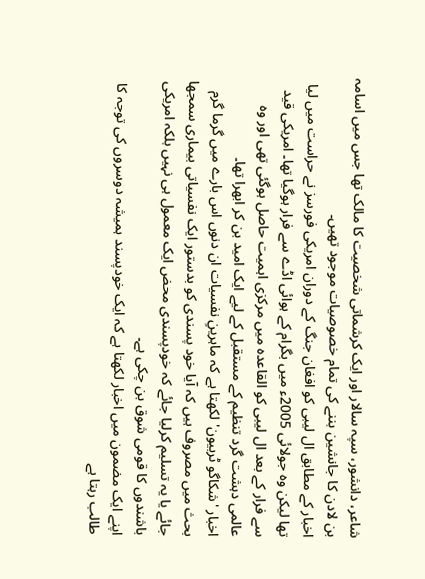شاعر، دانشور، سپہ سالار اور ایک کرشماتی شخصیت کا مالک تھا جس میں اسامہ بن لادن کا جانشین بننے کی تمام خصوصیات موجود تھیں۔
اخبار کے مطابق ال لیبی کو افغان جنگ کے دوران امریکی فورسز نے حراست میں لیا تھا لیکن وہ جولائی 2005ء میں بگرام کے ہوائی اڈے سے فرار ہوگیا تھا۔ امریکی قید سے فرار کے بعد ال لیبی کو القاعدہ میں مرکزی اہمیت حاصل ہوگئی تھی اور وہ عالمی دہشت گرد تنظیم کے مستقبل کے لیے ایک امید بن کر ابھرا تھا۔
اخبار 'شکاگو ٹربیون' لکھتا ہے کہ ماہرینِ نفسیات ان دنوں اس بارے میں گرما گرم بحث میں مصروف ہیں کہ آیا خود پسندی کو بدستور ایک نفسیاتی بیماری سمجھا جائے یا یہ تسلیم کرلیا جائے کہ خودپسندی محض ایک معمول ہی نہیں بلکہ امریکی باشندوں کا قومی شوق بن چکی ہے۔
اپنے ایک مضمون میں اخبار لکھتا ہے کہ ایک خودپسند ہمیشہ دوسروں کی توجہ کا طالب رہتا ہے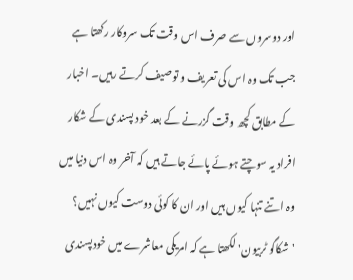اور دوسروں سے صرف اس وقت تک سروکار رکھتا ہے جب تک وہ اس کی تعریف و توصیف کرتے رہیں۔ اخبار کے مطابق کچھ وقت گزرنے کے بعد خود پسندی کے شکار افراد یہ سوچتے ہوئے پائے جاتے ہیں کہ آخر وہ اس دنیا میں وہ اتنے تنہا کیوں ہیں اور ان کا کوئی دوست کیوں نہیں؟
'شکاگو ٹربیون' لکھتا ہے کہ امریکی معاشرے میں خودپسندی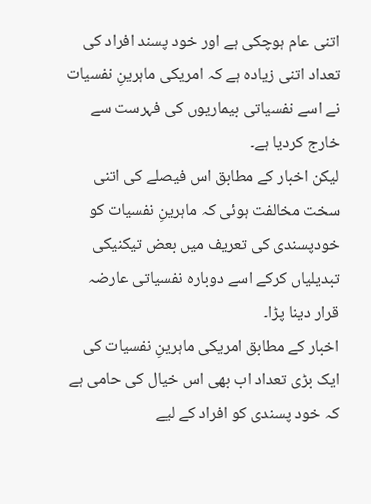اتنی عام ہوچکی ہے اور خود پسند افراد کی تعداد اتنی زیادہ ہے کہ امریکی ماہرینِ نفسیات نے اسے نفسیاتی بیماریوں کی فہرست سے خارج کردیا ہے۔
لیکن اخبار کے مطابق اس فیصلے کی اتنی سخت مخالفت ہوئی کہ ماہرینِ نفسیات کو خودپسندی کی تعریف میں بعض تیکنیکی تبدیلیاں کرکے اسے دوبارہ نفسیاتی عارضہ قرار دینا پڑا۔
اخبار کے مطابق امریکی ماہرینِ نفسیات کی ایک بڑی تعداد اب بھی اس خیال کی حامی ہے کہ خود پسندی کو افراد کے لیے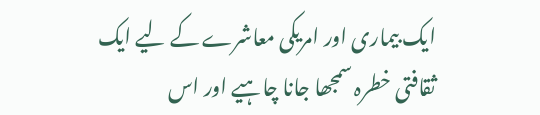ایک بیماری اور امریکی معاشرے کے لیے ایک ثقافتی خطرہ سمجھا جانا چاہیے اور اس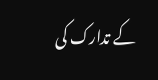کے تدارک کی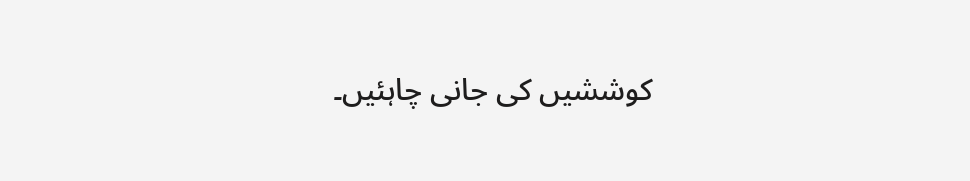کوششیں کی جانی چاہئیں۔